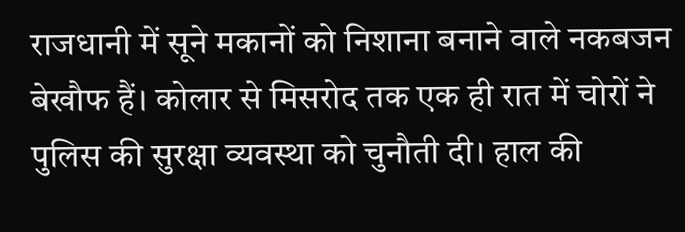राजधानी में सूने मकानों को निशाना बनाने वाले नकबजन बेखौफ हैं। कोलार से मिसरोद तक एक ही रात में चोरों ने पुलिस की सुरक्षा व्यवस्था को चुनौती दी। हाल की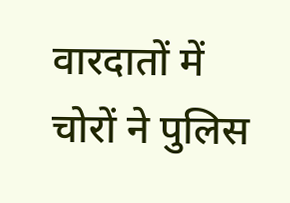वारदातों में चोरों ने पुलिस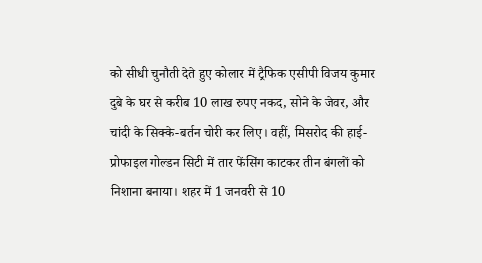को सीधी चुनौती देते हुए कोलार में ट्रैफिक एसीपी विजय कुमार दुबे के घर से करीब 10 लाख रुपए नकद, सोने के जेवर, और चांदी के सिक्के-बर्तन चोरी कर लिए। वहीं, मिसरोद की हाई-प्रोफाइल गोल्डन सिटी में तार फेंसिंग काटकर तीन बंगलों को निशाना बनाया। शहर में 1 जनवरी से 10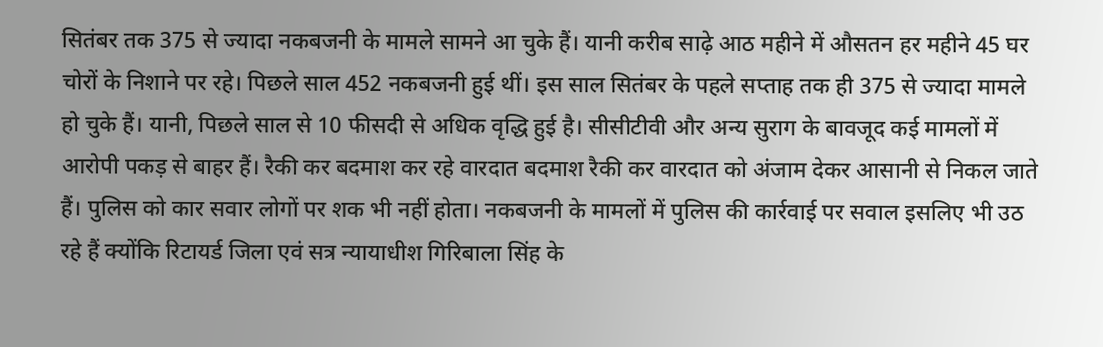सितंबर तक 375 से ज्यादा नकबजनी के मामले सामने आ चुके हैं। यानी करीब साढ़े आठ महीने में औसतन हर महीने 45 घर चोरों के निशाने पर रहे। पिछले साल 452 नकबजनी हुई थीं। इस साल सितंबर के पहले सप्ताह तक ही 375 से ज्यादा मामले हो चुके हैं। यानी, पिछले साल से 10 फीसदी से अधिक वृद्धि हुई है। सीसीटीवी और अन्य सुराग के बावजूद कई मामलों में आरोपी पकड़ से बाहर हैं। रैकी कर बदमाश कर रहे वारदात बदमाश रैकी कर वारदात को अंजाम देकर आसानी से निकल जाते हैं। पुलिस को कार सवार लोगों पर शक भी नहीं होता। नकबजनी के मामलों में पुलिस की कार्रवाई पर सवाल इसलिए भी उठ रहे हैं क्योंकि रिटायर्ड जिला एवं सत्र न्यायाधीश गिरिबाला सिंह के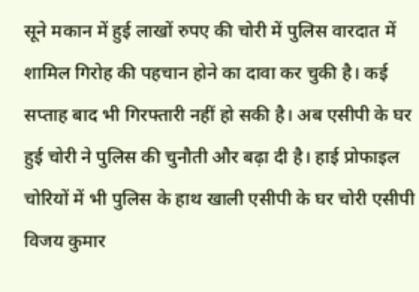सूने मकान में हुई लाखों रुपए की चोरी में पुलिस वारदात में शामिल गिरोह की पहचान होने का दावा कर चुकी है। कई सप्ताह बाद भी गिरफ्तारी नहीं हो सकी है। अब एसीपी के घर हुई चोरी ने पुलिस की चुनौती और बढ़ा दी है। हाई प्रोफाइल चोरियों में भी पुलिस के हाथ खाली एसीपी के घर चोरी एसीपी विजय कुमार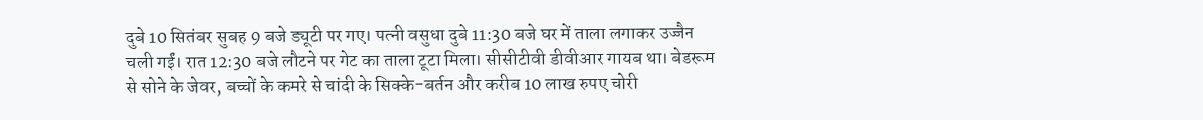दुबे 10 सितंबर सुबह 9 बजे ड्यूटी पर गए। पत्नी वसुधा दुबे 11:30 बजे घर में ताला लगाकर उज्जैन चली गईं। रात 12:30 बजे लौटने पर गेट का ताला टूटा मिला। सीसीटीवी डीवीआर गायब था। बेडरूम से सोने के जेवर, बच्चों के कमरे से चांदी के सिक्के-बर्तन और करीब 10 लाख रुपए चोरी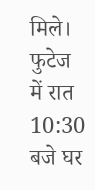मिले। फुटेज में रात 10:30 बजे घर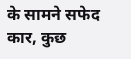के सामने सफेद कार, कुछ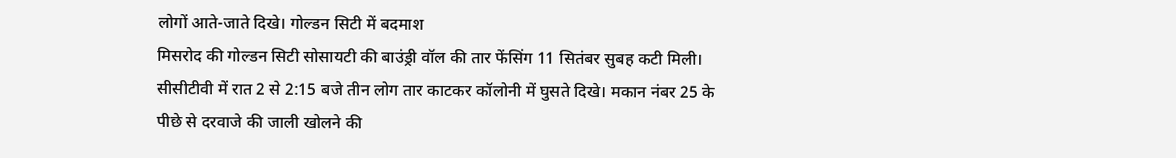लोगों आते-जाते दिखे। गोल्डन सिटी में बदमाश
मिसरोद की गोल्डन सिटी सोसायटी की बाउंड्री वॉल की तार फेंसिंग 11 सितंबर सुबह कटी मिली। सीसीटीवी में रात 2 से 2:15 बजे तीन लोग तार काटकर कॉलोनी में घुसते दिखे। मकान नंबर 25 के पीछे से दरवाजे की जाली खोलने की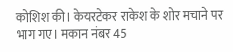कोशिश की। केयरटेकर राकेश के शोर मचाने पर भाग गए। मकान नंबर 45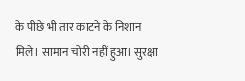के पीछे भी तार काटने के निशान मिले। सामान चोरी नहीं हुआ। सुरक्षा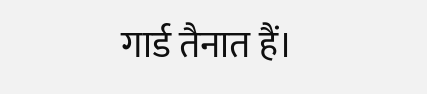गार्ड तैनात हैं।